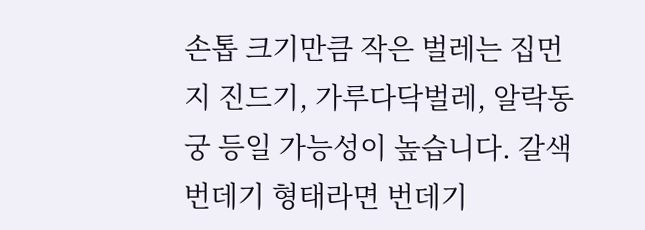손톱 크기만큼 작은 벌레는 집먼지 진드기, 가루다닥벌레, 알락동궁 등일 가능성이 높습니다. 갈색 번데기 형태라면 번데기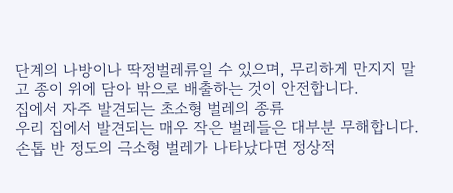단계의 나방이나 딱정벌레류일 수 있으며, 무리하게 만지지 말고 종이 위에 담아 밖으로 배출하는 것이 안전합니다.
집에서 자주 발견되는 초소형 벌레의 종류
우리 집에서 발견되는 매우 작은 벌레들은 대부분 무해합니다. 손톱 반 정도의 극소형 벌레가 나타났다면 정상적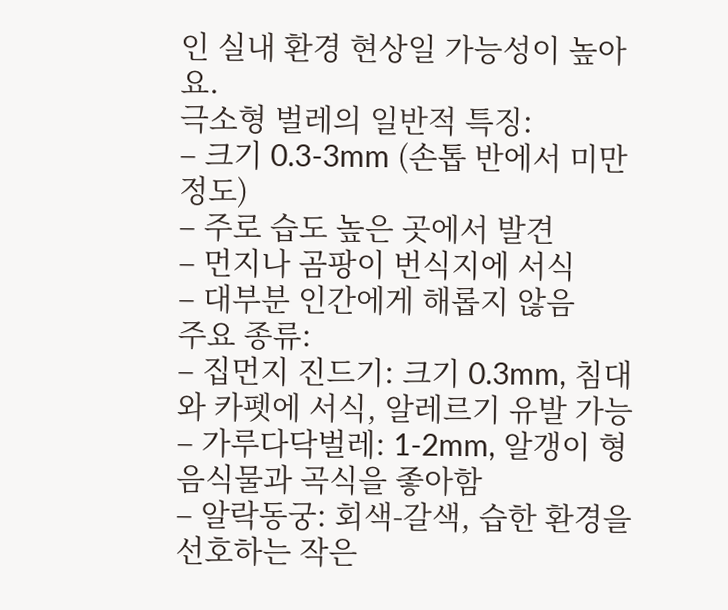인 실내 환경 현상일 가능성이 높아요.
극소형 벌레의 일반적 특징:
– 크기 0.3-3mm (손톱 반에서 미만 정도)
– 주로 습도 높은 곳에서 발견
– 먼지나 곰팡이 번식지에 서식
– 대부분 인간에게 해롭지 않음
주요 종류:
– 집먼지 진드기: 크기 0.3mm, 침대와 카펫에 서식, 알레르기 유발 가능
– 가루다닥벌레: 1-2mm, 알갱이 형 음식물과 곡식을 좋아함
– 알락동궁: 회색-갈색, 습한 환경을 선호하는 작은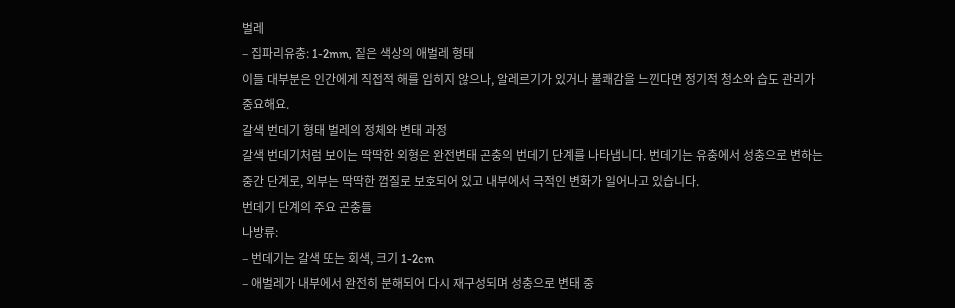벌레
– 집파리유충: 1-2mm, 짙은 색상의 애벌레 형태
이들 대부분은 인간에게 직접적 해를 입히지 않으나, 알레르기가 있거나 불쾌감을 느낀다면 정기적 청소와 습도 관리가 중요해요.
갈색 번데기 형태 벌레의 정체와 변태 과정
갈색 번데기처럼 보이는 딱딱한 외형은 완전변태 곤충의 번데기 단계를 나타냅니다. 번데기는 유충에서 성충으로 변하는 중간 단계로, 외부는 딱딱한 껍질로 보호되어 있고 내부에서 극적인 변화가 일어나고 있습니다.
번데기 단계의 주요 곤충들
나방류:
– 번데기는 갈색 또는 회색, 크기 1-2cm
– 애벌레가 내부에서 완전히 분해되어 다시 재구성되며 성충으로 변태 중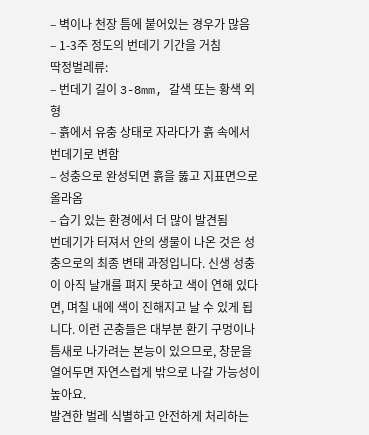– 벽이나 천장 틈에 붙어있는 경우가 많음
– 1-3주 정도의 번데기 기간을 거침
딱정벌레류:
– 번데기 길이 3-8mm, 갈색 또는 황색 외형
– 흙에서 유충 상태로 자라다가 흙 속에서 번데기로 변함
– 성충으로 완성되면 흙을 뚫고 지표면으로 올라옴
– 습기 있는 환경에서 더 많이 발견됨
번데기가 터져서 안의 생물이 나온 것은 성충으로의 최종 변태 과정입니다. 신생 성충이 아직 날개를 펴지 못하고 색이 연해 있다면, 며칠 내에 색이 진해지고 날 수 있게 됩니다. 이런 곤충들은 대부분 환기 구멍이나 틈새로 나가려는 본능이 있으므로, 창문을 열어두면 자연스럽게 밖으로 나갈 가능성이 높아요.
발견한 벌레 식별하고 안전하게 처리하는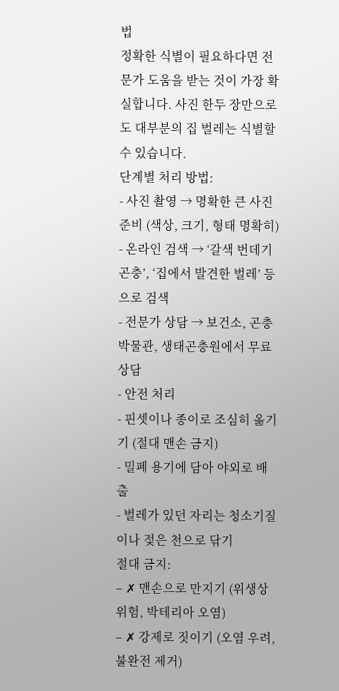법
정확한 식별이 필요하다면 전문가 도움을 받는 것이 가장 확실합니다. 사진 한두 장만으로도 대부분의 집 벌레는 식별할 수 있습니다.
단계별 처리 방법:
- 사진 촬영 → 명확한 큰 사진 준비 (색상, 크기, 형태 명확히)
- 온라인 검색 → ‘갈색 번데기 곤충’, ‘집에서 발견한 벌레’ 등으로 검색
- 전문가 상담 → 보건소, 곤충박물관, 생태곤충원에서 무료 상담
- 안전 처리
- 핀셋이나 종이로 조심히 옮기기 (절대 맨손 금지)
- 밀폐 용기에 담아 야외로 배출
- 벌레가 있던 자리는 청소기질이나 젖은 천으로 닦기
절대 금지:
– ✗ 맨손으로 만지기 (위생상 위험, 박테리아 오염)
– ✗ 강제로 짓이기 (오염 우려, 불완전 제거)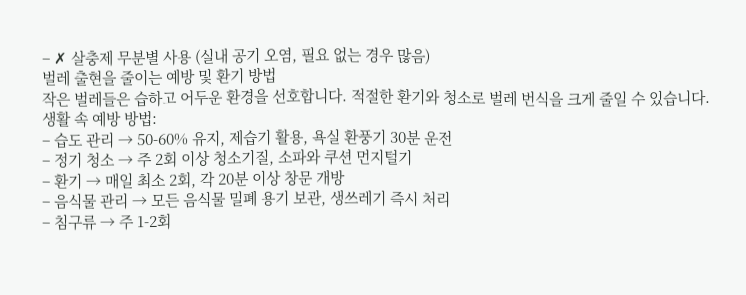– ✗ 살충제 무분별 사용 (실내 공기 오염, 필요 없는 경우 많음)
벌레 출현을 줄이는 예방 및 환기 방법
작은 벌레들은 습하고 어두운 환경을 선호합니다. 적절한 환기와 청소로 벌레 번식을 크게 줄일 수 있습니다.
생활 속 예방 방법:
– 습도 관리 → 50-60% 유지, 제습기 활용, 욕실 환풍기 30분 운전
– 정기 청소 → 주 2회 이상 청소기질, 소파와 쿠션 먼지털기
– 환기 → 매일 최소 2회, 각 20분 이상 창문 개방
– 음식물 관리 → 모든 음식물 밀폐 용기 보관, 생쓰레기 즉시 처리
– 침구류 → 주 1-2회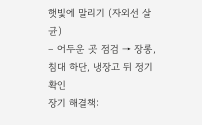햇빛에 말리기 (자외선 살균)
– 어두운 곳 점검 → 장롱, 침대 하단, 냉장고 뒤 정기 확인
장기 해결책: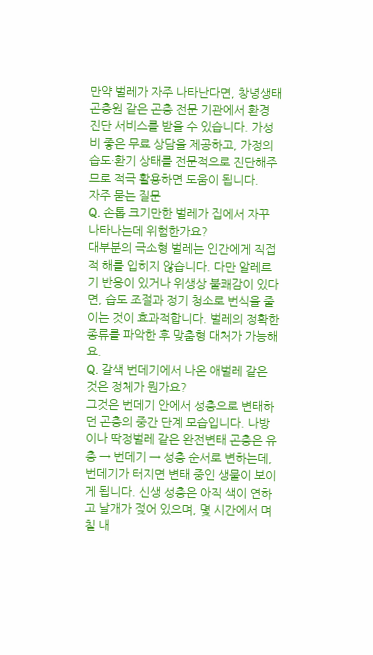만약 벌레가 자주 나타난다면, 창녕생태곤충원 같은 곤충 전문 기관에서 환경 진단 서비스를 받을 수 있습니다. 가성비 좋은 무료 상담을 제공하고, 가정의 습도·환기 상태를 전문적으로 진단해주므로 적극 활용하면 도움이 됩니다.
자주 묻는 질문
Q. 손톱 크기만한 벌레가 집에서 자꾸 나타나는데 위험한가요?
대부분의 극소형 벌레는 인간에게 직접적 해를 입히지 않습니다. 다만 알레르기 반응이 있거나 위생상 불쾌감이 있다면, 습도 조절과 정기 청소로 번식을 줄이는 것이 효과적합니다. 벌레의 정확한 종류를 파악한 후 맞춤형 대처가 가능해요.
Q. 갈색 번데기에서 나온 애벌레 같은 것은 정체가 뭔가요?
그것은 번데기 안에서 성충으로 변태하던 곤충의 중간 단계 모습입니다. 나방이나 딱정벌레 같은 완전변태 곤충은 유충 → 번데기 → 성충 순서로 변하는데, 번데기가 터지면 변태 중인 생물이 보이게 됩니다. 신생 성충은 아직 색이 연하고 날개가 젖어 있으며, 몇 시간에서 며칠 내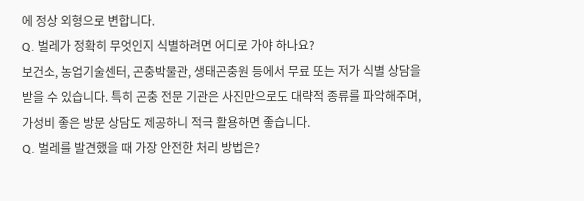에 정상 외형으로 변합니다.
Q. 벌레가 정확히 무엇인지 식별하려면 어디로 가야 하나요?
보건소, 농업기술센터, 곤충박물관, 생태곤충원 등에서 무료 또는 저가 식별 상담을 받을 수 있습니다. 특히 곤충 전문 기관은 사진만으로도 대략적 종류를 파악해주며, 가성비 좋은 방문 상담도 제공하니 적극 활용하면 좋습니다.
Q. 벌레를 발견했을 때 가장 안전한 처리 방법은?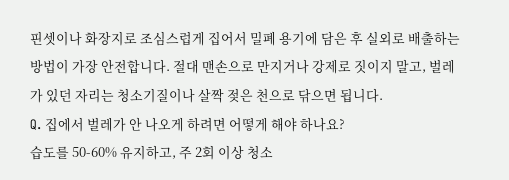핀셋이나 화장지로 조심스럽게 집어서 밀폐 용기에 담은 후 실외로 배출하는 방법이 가장 안전합니다. 절대 맨손으로 만지거나 강제로 짓이지 말고, 벌레가 있던 자리는 청소기질이나 살짝 젖은 천으로 닦으면 됩니다.
Q. 집에서 벌레가 안 나오게 하려면 어떻게 해야 하나요?
습도를 50-60% 유지하고, 주 2회 이상 청소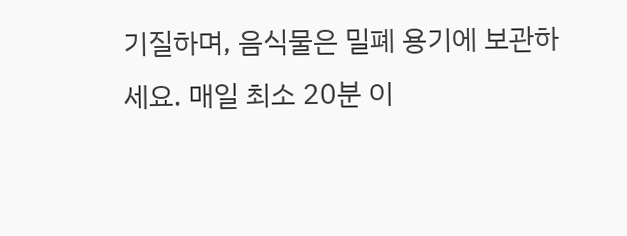기질하며, 음식물은 밀폐 용기에 보관하세요. 매일 최소 20분 이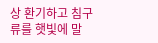상 환기하고 침구류를 햇빛에 말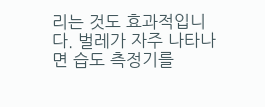리는 것도 효과적입니다. 벌레가 자주 나타나면 습도 측정기를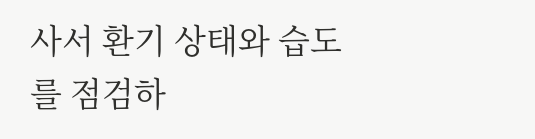사서 환기 상태와 습도를 점검하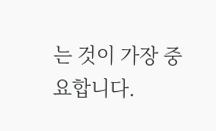는 것이 가장 중요합니다.